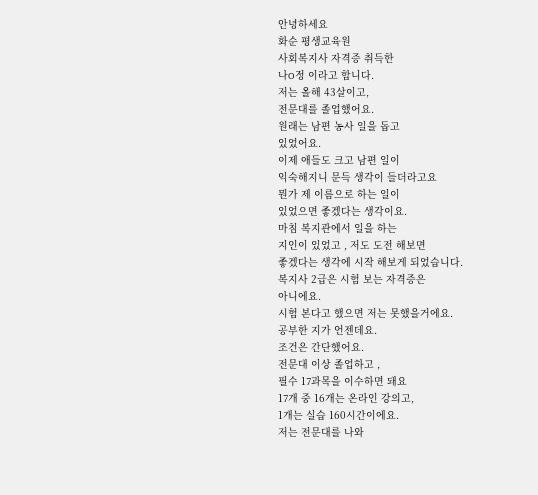안녕하세요
화순 평생교육원
사회복지사 자격증 취득한
나O정 이라고 합니다.
저는 올해 43살이고,
전문대를 졸업했어요.
원래는 남편 농사 일을 돕고
있었어요.
이제 애들도 크고 남편 일이
익숙해지니 문득 생각이 들더라고요
뭔가 제 이름으로 하는 일이
있었으면 좋겠다는 생각이요.
마침 복지관에서 일을 하는
지인이 있었고 , 저도 도전 해보면
좋겠다는 생각에 시작 해보게 되었습니다.
복지사 2급은 시험 보는 자격증은
아니에요.
시험 본다고 했으면 저는 못했을거에요.
공부한 지가 언젠데요.
조건은 간단했어요.
전문대 이상 졸업하고 ,
필수 17과목을 이수하면 돼요
17개 중 16개는 온라인 강의고,
1개는 실습 160시간이에요.
저는 전문대를 나와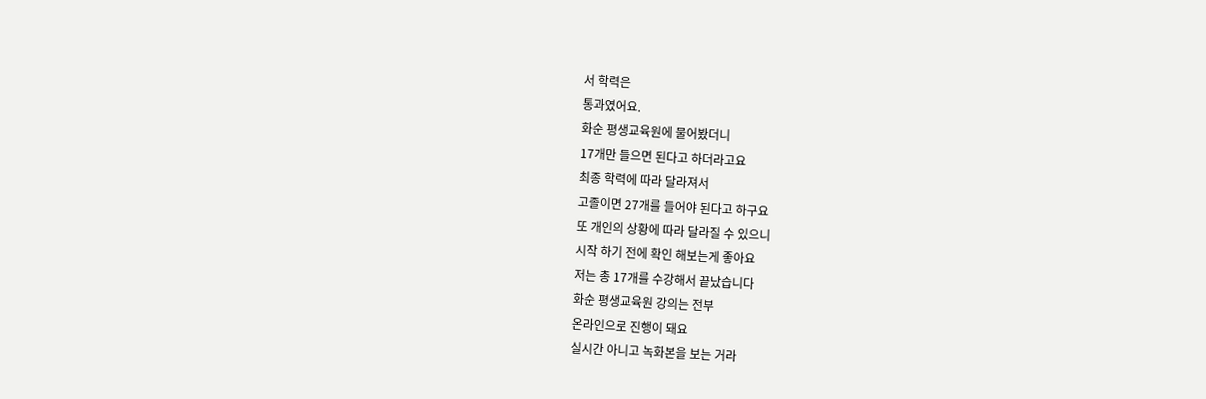서 학력은
통과였어요.
화순 평생교육원에 물어봤더니
17개만 들으면 된다고 하더라고요
최종 학력에 따라 달라져서
고졸이면 27개를 들어야 된다고 하구요
또 개인의 상황에 따라 달라질 수 있으니
시작 하기 전에 확인 해보는게 좋아요
저는 총 17개를 수강해서 끝났습니다
화순 평생교육원 강의는 전부
온라인으로 진행이 돼요
실시간 아니고 녹화본을 보는 거라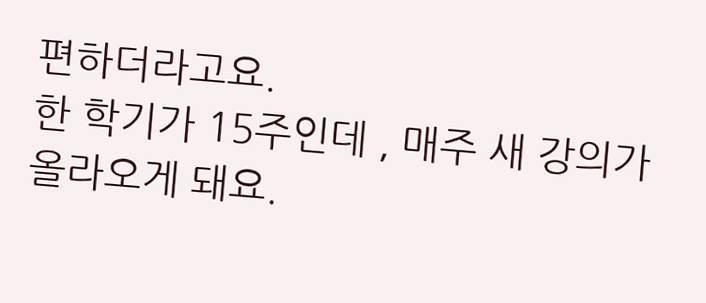편하더라고요.
한 학기가 15주인데 , 매주 새 강의가
올라오게 돼요.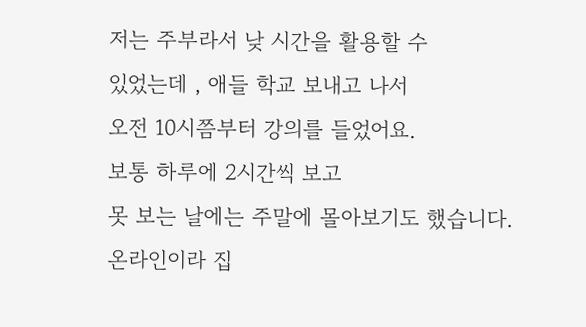저는 주부라서 낮 시간을 활용할 수
있었는데 , 애들 학교 보내고 나서
오전 10시쯤부터 강의를 들었어요.
보통 하루에 2시간씩 보고
못 보는 날에는 주말에 몰아보기도 했습니다.
온라인이라 집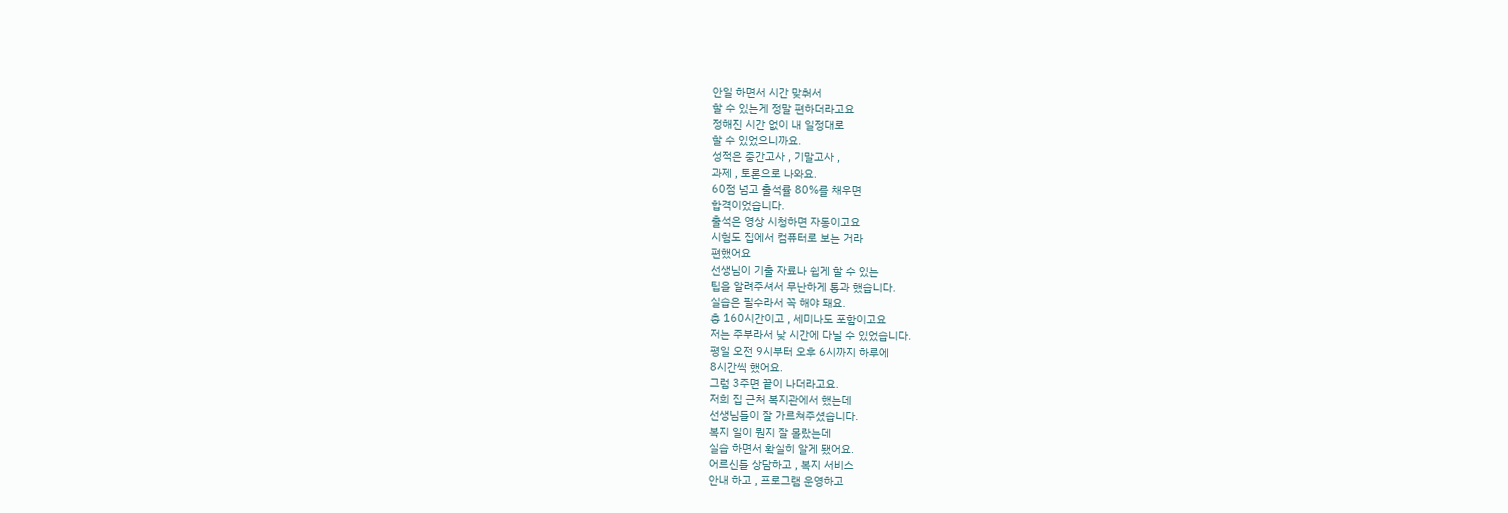안일 하면서 시간 맞춰서
할 수 있는게 정말 편하더라고요
정해진 시간 없이 내 일정대로
할 수 있었으니까요.
성적은 중간고사 , 기말고사 ,
과제 , 토론으로 나와요.
60점 넘고 출석률 80%를 채우면
합격이었습니다.
출석은 영상 시청하면 자동이고요
시험도 집에서 컴퓨터로 보는 거라
편했어요
선생님이 기출 자료나 쉽게 할 수 있는
팁을 알려주셔서 무난하게 통과 했습니다.
실습은 필수라서 꼭 해야 돼요.
총 160시간이고 , 세미나도 포함이고요
저는 주부라서 낮 시간에 다닐 수 있었습니다.
평일 오전 9시부터 오후 6시까지 하루에
8시간씩 했어요.
그럼 3주면 끝이 나더라고요.
저희 집 근처 복지관에서 했는데
선생님들이 잘 가르쳐주셨습니다.
복지 일이 뭔지 잘 몰랐는데
실습 하면서 확실히 알게 됐어요.
어르신들 상담하고 , 복지 서비스
안내 하고 , 프로그램 운영하고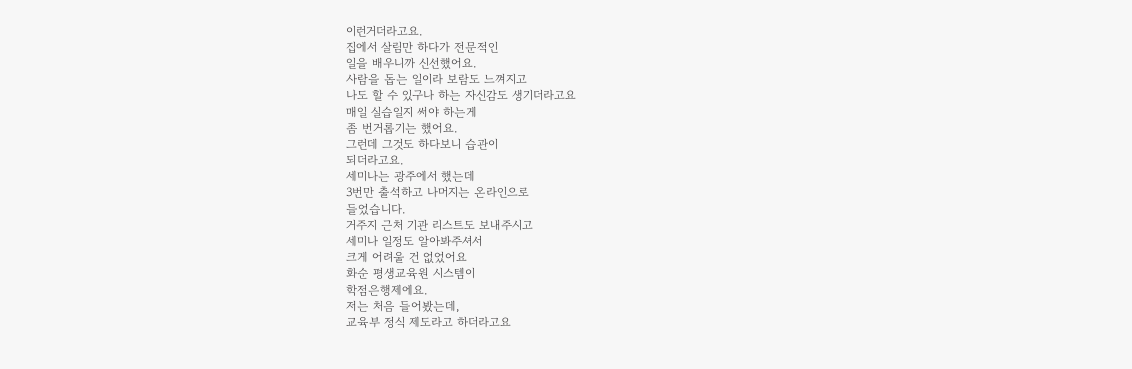이런거더라고요.
집에서 살림만 하다가 전문적인
일을 배우니까 신선했어요.
사람을 돕는 일이라 보람도 느껴지고
나도 할 수 있구나 하는 자신감도 생기더라고요
매일 실습일지 써야 하는게
좀 번거롭기는 했어요.
그런데 그것도 하다보니 습관이
되더라고요.
세미나는 광주에서 했는데
3번만 출석하고 나머지는 온라인으로
들었습니다.
거주지 근처 기관 리스트도 보내주시고
세미나 일정도 알아봐주셔서
크게 어려울 건 없었어요
화순 평생교육원 시스템이
학점은행제에요.
저는 처음 들어봤는데,
교육부 정식 제도라고 하더라고요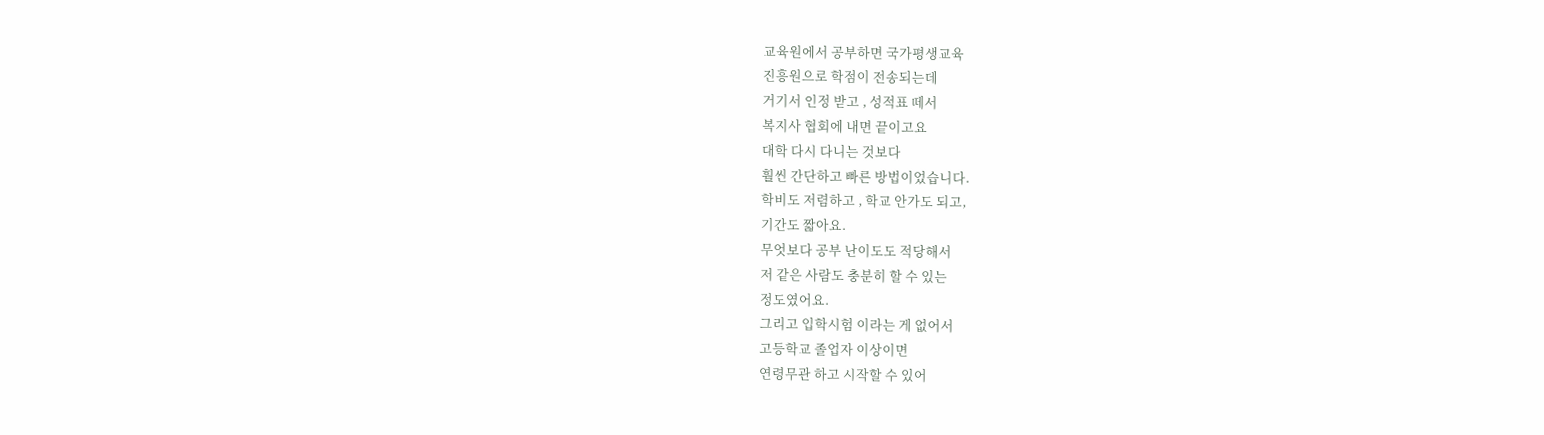교육원에서 공부하면 국가평생교육
진흥원으로 학점이 전송되는데
거기서 인정 받고 , 성적표 떼서
복지사 협회에 내면 끝이고요
대학 다시 다니는 것보다
훨씬 간단하고 빠른 방법이었습니다.
학비도 저렴하고 , 학교 안가도 되고,
기간도 짧아요.
무엇보다 공부 난이도도 적당해서
저 같은 사람도 충분히 할 수 있는
정도였어요.
그리고 입학시험 이라는 게 없어서
고등학교 졸업자 이상이면
연령무관 하고 시작할 수 있어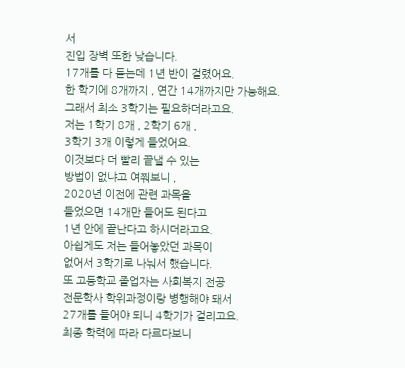서
진입 장벽 또한 낮습니다.
17개를 다 듣는데 1년 반이 걸렸어요.
한 학기에 8개까지 , 연간 14개까지만 가능해요.
그래서 최소 3학기는 필요하더라고요.
저는 1학기 8개 , 2학기 6개 ,
3학기 3개 이렇게 들었어요.
이것보다 더 빨리 끝낼 수 있는
방법이 없냐고 여쭤보니 ,
2020년 이전에 관련 과목을
들었으면 14개만 들어도 된다고
1년 안에 끝난다고 하시더라고요.
아쉽게도 저는 들어놓았던 과목이
없어서 3학기로 나눠서 했습니다.
또 고등학교 졸업자는 사회복지 전공
전문학사 학위과정이랑 병행해야 돼서
27개를 들어야 되니 4학기가 걸리고요.
최종 학력에 따라 다르다보니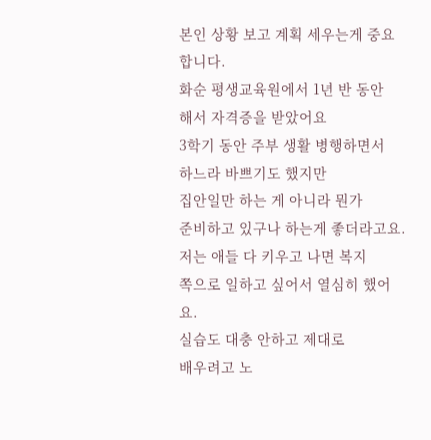본인 상황 보고 계획 세우는게 중요합니다.
화순 평생교육원에서 1년 반 동안
해서 자격증을 받았어요
3학기 동안 주부 생활 병행하면서
하느라 바쁘기도 했지만
집안일만 하는 게 아니라 뭔가
준비하고 있구나 하는게 좋더라고요.
저는 애들 다 키우고 나면 복지
쪽으로 일하고 싶어서 열심히 했어요.
실습도 대충 안하고 제대로
배우려고 노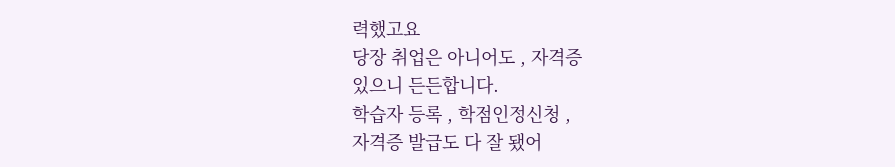력했고요
당장 취업은 아니어도 , 자격증
있으니 든든합니다.
학습자 등록 , 학점인정신청 ,
자격증 발급도 다 잘 됐어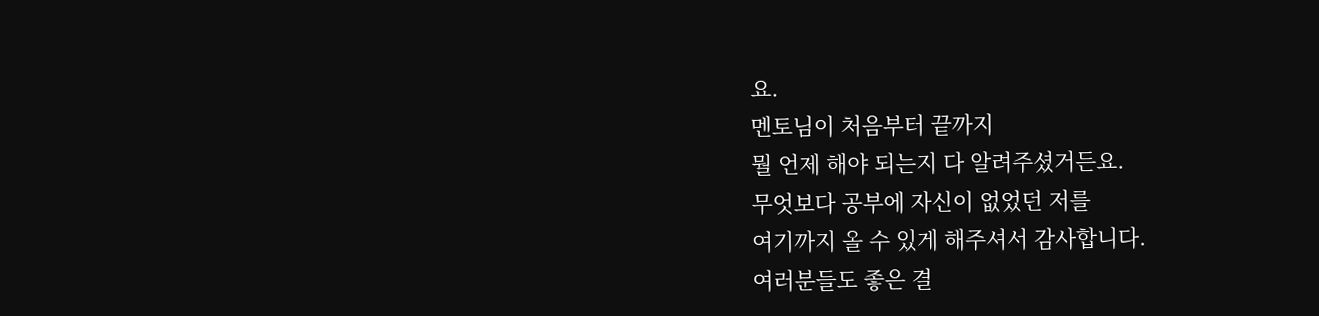요.
멘토님이 처음부터 끝까지
뭘 언제 해야 되는지 다 알려주셨거든요.
무엇보다 공부에 자신이 없었던 저를
여기까지 올 수 있게 해주셔서 감사합니다.
여러분들도 좋은 결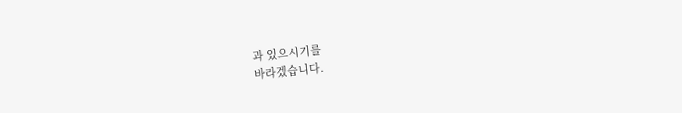과 있으시기를
바라겠습니다.